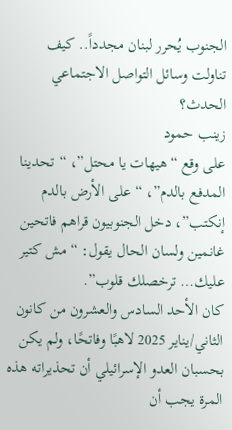الجنوب يُحرر لبنان مجدداً.. كيف تناولت وسائل التواصل الاجتماعي الحدث؟
زينب حمود
على وقع “هيهات يا محتل”، “تحدينا المدفع بالدم”، “على الأرض بالدم إنكتب”، دخل الجنوبيون قراهم فاتحين غانمين ولسان الحال يقول: “مش كتير عليك… ترخصلك قلوب”.
كان الأحد السادس والعشرون من كانون الثاني/يناير 2025 لاهبًا وفاتحًا، ولم يكن بحسبان العدو الإسرائيلي أن تحذيراته هذه المرة يجب أن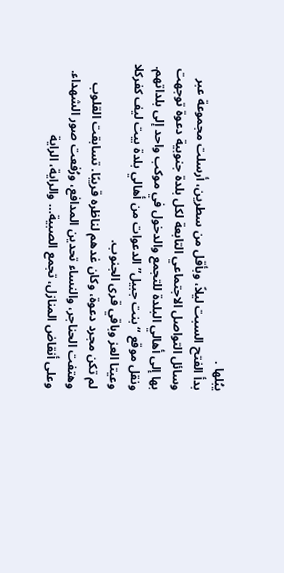يبُلها .
بدأ الفتح السبت ليلاً، وبأقل من سطرين، أرسلت مجموعة عبر وسائل التواصل الاجتماعي التابعة لكل بلدة جنوبية دعوة توجهت بها إلى أهالي البلدة للتجمع والدخول في موكب واحد إلى بلداتهم. ونقل موقع “بنت جبيل” الدعوات من أهالي بلدة بيت ليف كفركلا وعيتا العز وباقي قرى الجنوب.
لم تكن مجرد دعوة، وكان غدهم لناظره قريبًا. تسابقت القلوب وهتفت الحناجر، والنساء تحدين المدافع، ورُفعت صور الشهداء. وعلى أنقاض المنازل، تجمع الصبية… والراية، الراية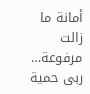أمانة ما زالت مرفوعة…
ربى حمية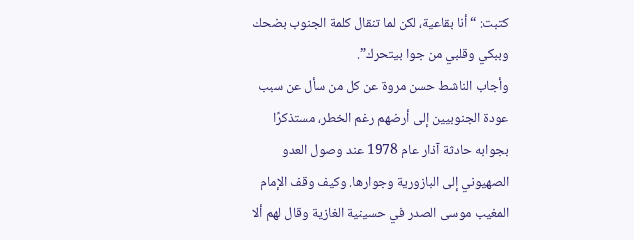كتبت: “أنا بقاعية، لكن لما تنقال كلمة الجنوب بضحك وببكي وقلبي من جوا بيتحرك”.
وأجاب الناشط حسن مروة عن كل من سأل عن سبب عودة الجنوبيين إلى أرضهم رغم الخطر، مستذكرًا بجوابه حادثة آذار عام 1978 عند وصول العدو الصهيوني إلى البازورية وجوارها. وكيف وقف الإمام المغيب موسى الصدر في حسينية الغازية وقال لهم ألا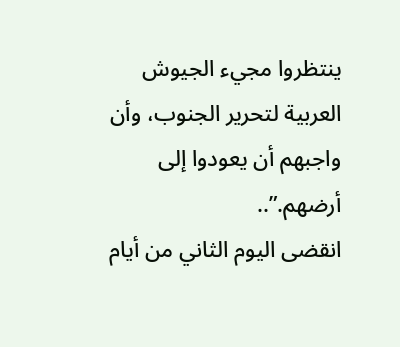ينتظروا مجيء الجيوش العربية لتحرير الجنوب، وأن واجبهم أن يعودوا إلى أرضهم.”..
انقضى اليوم الثاني من أيام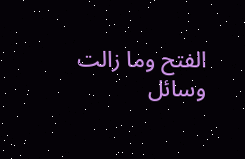الفتح وما زالت وسائل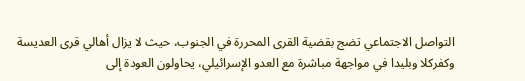التواصل الاجتماعي تضج بقضية القرى المحررة في الجنوب، حيث لا يزال أهالي قرى العديسة وكفركلا وبليدا في مواجهة مباشرة مع العدو الإسرائيلي، يحاولون العودة إلى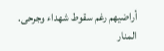أراضيهم رغم سقوط شهداء وجرحى.
المنار